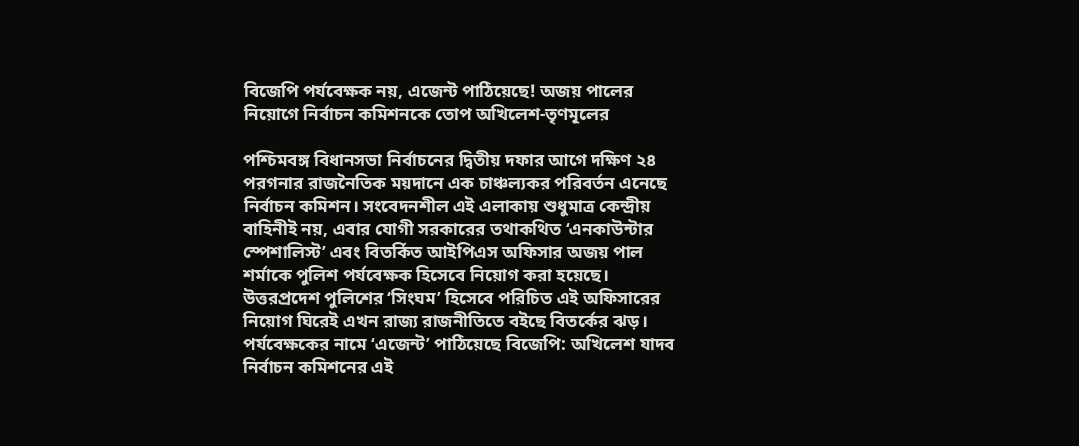বিজেপি পর্যবেক্ষক নয়, এজেন্ট পাঠিয়েছে! অজয় পালের নিয়োগে নির্বাচন কমিশনকে তোপ অখিলেশ-তৃণমূলের

পশ্চিমবঙ্গ বিধানসভা নির্বাচনের দ্বিতীয় দফার আগে দক্ষিণ ২৪ পরগনার রাজনৈতিক ময়দানে এক চাঞ্চল্যকর পরিবর্তন এনেছে নির্বাচন কমিশন। সংবেদনশীল এই এলাকায় শুধুমাত্র কেন্দ্রীয় বাহিনীই নয়, এবার যোগী সরকারের তথাকথিত ‘এনকাউন্টার স্পেশালিস্ট’ এবং বিতর্কিত আইপিএস অফিসার অজয় পাল শর্মাকে পুলিশ পর্যবেক্ষক হিসেবে নিয়োগ করা হয়েছে। উত্তরপ্রদেশ পুলিশের ‘সিংঘম’ হিসেবে পরিচিত এই অফিসারের নিয়োগ ঘিরেই এখন রাজ্য রাজনীতিতে বইছে বিতর্কের ঝড়।
পর্যবেক্ষকের নামে ‘এজেন্ট’ পাঠিয়েছে বিজেপি: অখিলেশ যাদব
নির্বাচন কমিশনের এই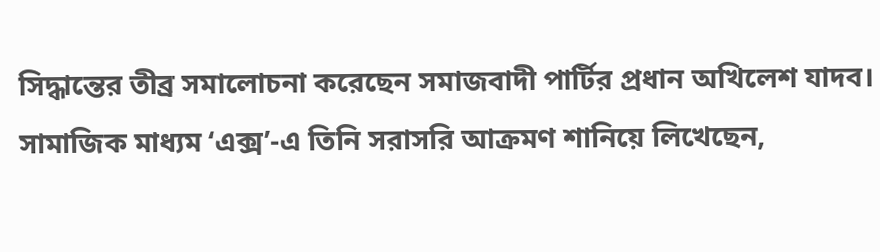সিদ্ধান্তের তীব্র সমালোচনা করেছেন সমাজবাদী পার্টির প্রধান অখিলেশ যাদব। সামাজিক মাধ্যম ‘এক্স’-এ তিনি সরাসরি আক্রমণ শানিয়ে লিখেছেন,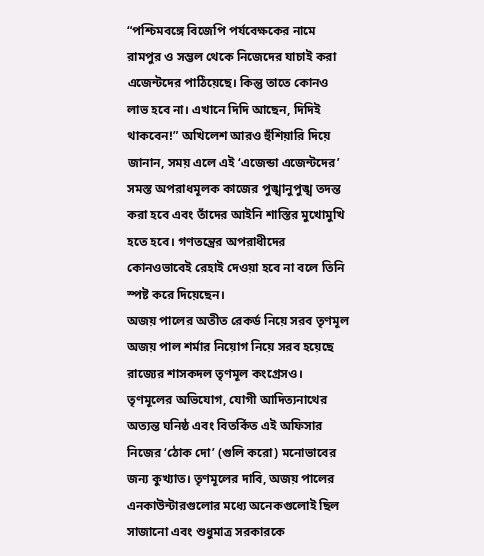“পশ্চিমবঙ্গে বিজেপি পর্যবেক্ষকের নামে রামপুর ও সম্ভল থেকে নিজেদের যাচাই করা এজেন্টদের পাঠিয়েছে। কিন্তু তাতে কোনও লাভ হবে না। এখানে দিদি আছেন, দিদিই থাকবেন!” অখিলেশ আরও হুঁশিয়ারি দিয়ে জানান, সময় এলে এই ‘এজেন্ডা এজেন্টদের’ সমস্ত অপরাধমূলক কাজের পুঙ্খানুপুঙ্খ তদন্ত করা হবে এবং তাঁদের আইনি শাস্তির মুখোমুখি হতে হবে। গণতন্ত্রের অপরাধীদের কোনওভাবেই রেহাই দেওয়া হবে না বলে তিনি স্পষ্ট করে দিয়েছেন।
অজয় পালের অতীত রেকর্ড নিয়ে সরব তৃণমূল
অজয় পাল শর্মার নিয়োগ নিয়ে সরব হয়েছে রাজ্যের শাসকদল তৃণমূল কংগ্রেসও। তৃণমূলের অভিযোগ, যোগী আদিত্যনাথের অত্যন্ত ঘনিষ্ঠ এবং বিতর্কিত এই অফিসার নিজের ‘ঠোক দো’ (গুলি করো) মনোভাবের জন্য কুখ্যাত। তৃণমূলের দাবি, অজয় পালের এনকাউন্টারগুলোর মধ্যে অনেকগুলোই ছিল সাজানো এবং শুধুমাত্র সরকারকে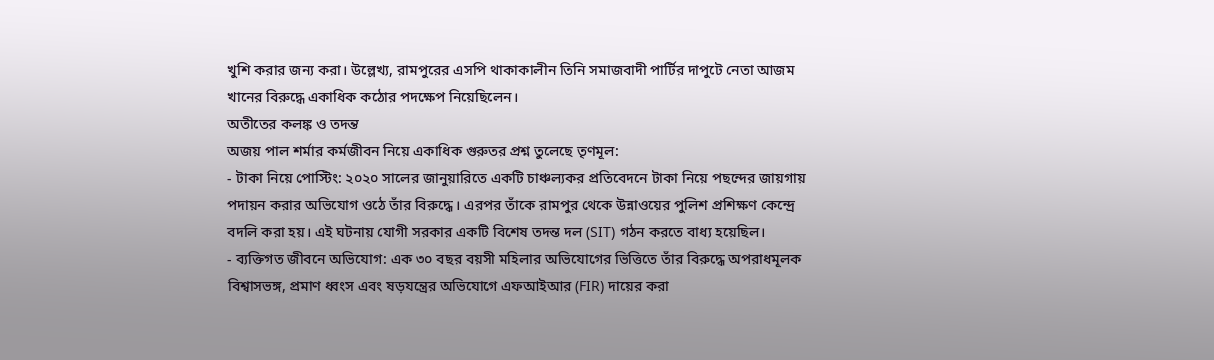খুশি করার জন্য করা। উল্লেখ্য, রামপুরের এসপি থাকাকালীন তিনি সমাজবাদী পার্টির দাপুটে নেতা আজম খানের বিরুদ্ধে একাধিক কঠোর পদক্ষেপ নিয়েছিলেন।
অতীতের কলঙ্ক ও তদন্ত
অজয় পাল শর্মার কর্মজীবন নিয়ে একাধিক গুরুতর প্রশ্ন তুলেছে তৃণমূল:
- টাকা নিয়ে পোস্টিং: ২০২০ সালের জানুয়ারিতে একটি চাঞ্চল্যকর প্রতিবেদনে টাকা নিয়ে পছন্দের জায়গায় পদায়ন করার অভিযোগ ওঠে তাঁর বিরুদ্ধে। এরপর তাঁকে রামপুর থেকে উন্নাওয়ের পুলিশ প্রশিক্ষণ কেন্দ্রে বদলি করা হয়। এই ঘটনায় যোগী সরকার একটি বিশেষ তদন্ত দল (SIT) গঠন করতে বাধ্য হয়েছিল।
- ব্যক্তিগত জীবনে অভিযোগ: এক ৩০ বছর বয়সী মহিলার অভিযোগের ভিত্তিতে তাঁর বিরুদ্ধে অপরাধমূলক বিশ্বাসভঙ্গ, প্রমাণ ধ্বংস এবং ষড়যন্ত্রের অভিযোগে এফআইআর (FIR) দায়ের করা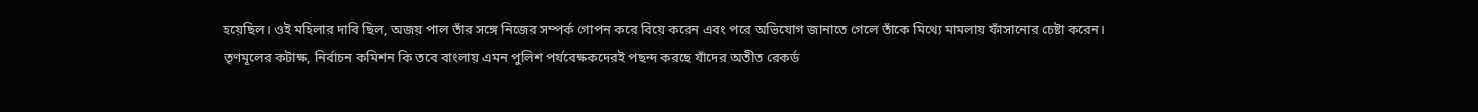হয়েছিল। ওই মহিলার দাবি ছিল, অজয় পাল তাঁর সঙ্গে নিজের সম্পর্ক গোপন করে বিয়ে করেন এবং পরে অভিযোগ জানাতে গেলে তাঁকে মিথ্যে মামলায় ফাঁসানোর চেষ্টা করেন।
তৃণমূলের কটাক্ষ, নির্বাচন কমিশন কি তবে বাংলায় এমন পুলিশ পর্যবেক্ষকদেরই পছন্দ করছে যাঁদের অতীত রেকর্ড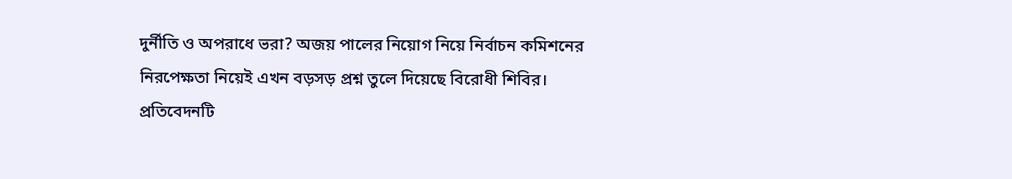দুর্নীতি ও অপরাধে ভরা? অজয় পালের নিয়োগ নিয়ে নির্বাচন কমিশনের নিরপেক্ষতা নিয়েই এখন বড়সড় প্রশ্ন তুলে দিয়েছে বিরোধী শিবির।
প্রতিবেদনটি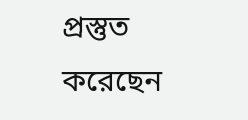প্রস্তুত করেছেন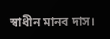স্বাধীন মানব দাস।